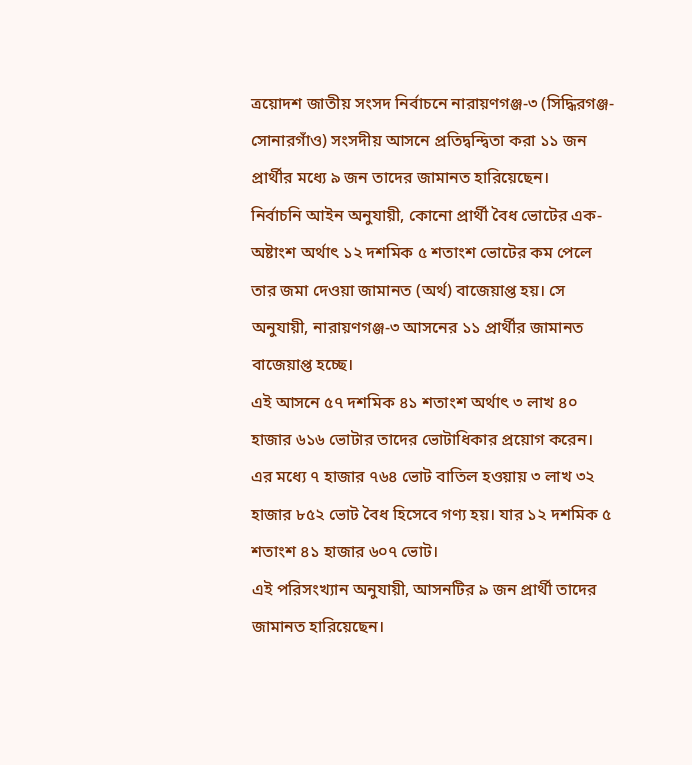ত্রয়োদশ জাতীয় সংসদ নির্বাচনে নারায়ণগঞ্জ-৩ (সিদ্ধিরগঞ্জ-সোনারগাঁও) সংসদীয় আসনে প্রতিদ্বন্দ্বিতা করা ১১ জন প্রার্থীর মধ্যে ৯ জন তাদের জামানত হারিয়েছেন।
নির্বাচনি আইন অনুযায়ী, কোনো প্রার্থী বৈধ ভোটের এক-অষ্টাংশ অর্থাৎ ১২ দশমিক ৫ শতাংশ ভোটের কম পেলে তার জমা দেওয়া জামানত (অর্থ) বাজেয়াপ্ত হয়। সে অনুযায়ী, নারায়ণগঞ্জ-৩ আসনের ১১ প্রার্থীর জামানত বাজেয়াপ্ত হচ্ছে।
এই আসনে ৫৭ দশমিক ৪১ শতাংশ অর্থাৎ ৩ লাখ ৪০ হাজার ৬১৬ ভোটার তাদের ভোটাধিকার প্রয়োগ করেন। এর মধ্যে ৭ হাজার ৭৬৪ ভোট বাতিল হওয়ায় ৩ লাখ ৩২ হাজার ৮৫২ ভোট বৈধ হিসেবে গণ্য হয়। যার ১২ দশমিক ৫ শতাংশ ৪১ হাজার ৬০৭ ভোট।
এই পরিসংখ্যান অনুযায়ী, আসনটির ৯ জন প্রার্থী তাদের জামানত হারিয়েছেন।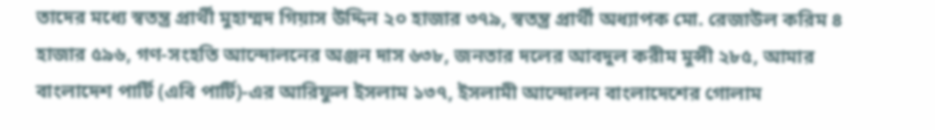তাদের মধ্যে স্বতন্ত্র প্রার্থী মুহাম্মদ গিয়াস উদ্দিন ২০ হাজার ৩৭৯, স্বতন্ত্র প্রার্থী অধ্যাপক মো. রেজাউল করিম ৪ হাজার ৫৯৬, গণ-সংহতি আন্দোলনের অঞ্জন দাস ৬৩৮, জনতার দলের আবদুল করীম মুন্সী ২৮৫, আমার বাংলাদেশ পার্টি (এবি পার্টি)-এর আরিফুল ইসলাম ১৩৭, ইসলামী আন্দোলন বাংলাদেশের গোলাম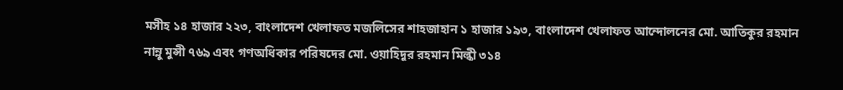মসীহ ১৪ হাজার ২২৩, বাংলাদেশ খেলাফত মজলিসের শাহজাহান ১ হাজার ১৯৩, বাংলাদেশ খেলাফত আন্দোলনের মো. আতিকুর রহমান নান্নু মুন্সী ৭৬৯ এবং গণঅধিকার পরিষদের মো. ওয়াহিদুর রহমান মিল্কী ৩১৪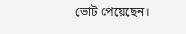ভোট পেয়েছেন।